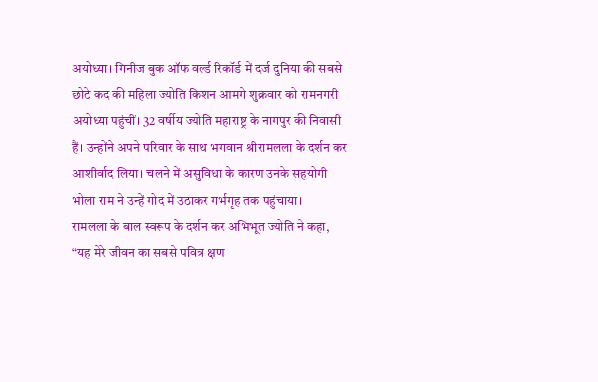अयोध्या। गिनीज बुक ऑफ वर्ल्ड रिकॉर्ड में दर्ज दुनिया की सबसे छोटे कद की महिला ज्योति किशन आमगे शुक्रवार को रामनगरी अयोध्या पहुंचीं। 32 वर्षीय ज्योति महाराष्ट्र के नागपुर की निवासी हैं। उन्होंने अपने परिवार के साथ भगवान श्रीरामलला के दर्शन कर आशीर्वाद लिया। चलने में असुविधा के कारण उनके सहयोगी भोला राम ने उन्हें गोद में उठाकर गर्भगृह तक पहुंचाया।
रामलला के बाल स्वरूप के दर्शन कर अभिभूत ज्योति ने कहा, “यह मेरे जीवन का सबसे पवित्र क्षण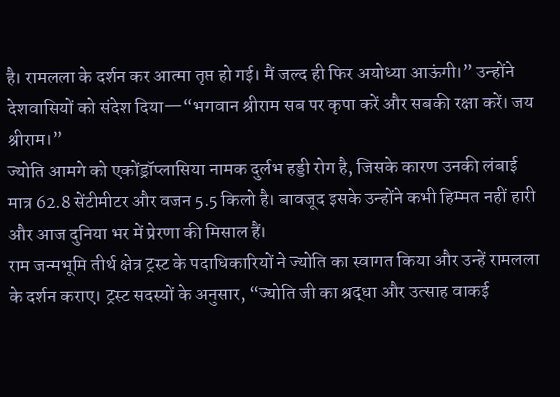है। रामलला के दर्शन कर आत्मा तृप्त हो गई। मैं जल्द ही फिर अयोध्या आऊंगी।” उन्होंने देशवासियों को संदेश दिया—“भगवान श्रीराम सब पर कृपा करें और सबकी रक्षा करें। जय श्रीराम।”
ज्योति आमगे को एकोंड्रॉप्लासिया नामक दुर्लभ हड्डी रोग है, जिसके कारण उनकी लंबाई मात्र 62.8 सेंटीमीटर और वजन 5.5 किलो है। बावजूद इसके उन्होंने कभी हिम्मत नहीं हारी और आज दुनिया भर में प्रेरणा की मिसाल हैं।
राम जन्मभूमि तीर्थ क्षेत्र ट्रस्ट के पदाधिकारियों ने ज्योति का स्वागत किया और उन्हें रामलला के दर्शन कराए। ट्रस्ट सदस्यों के अनुसार, “ज्योति जी का श्रद्धा और उत्साह वाकई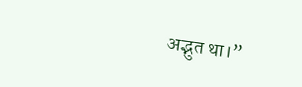अद्भुत था।”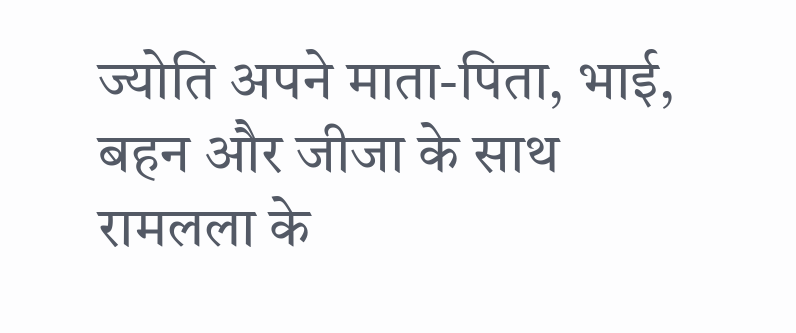ज्योति अपने माता-पिता, भाई, बहन और जीजा के साथ रामलला के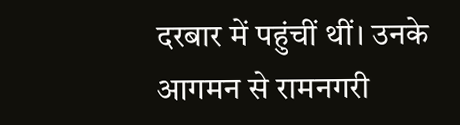दरबार में पहुंचीं थीं। उनके आगमन से रामनगरी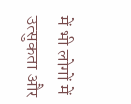में भी लोगों में उत्सुकता और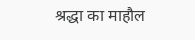श्रद्धा का माहौल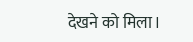देखने को मिला।